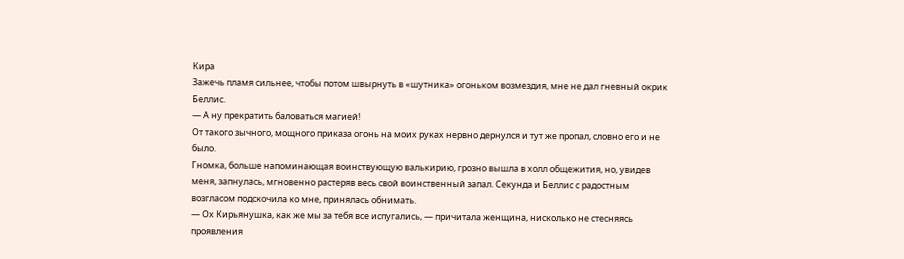Кира
Зажечь пламя сильнее, чтобы потом швырнуть в «шутника» огоньком возмездия, мне не дал гневный окрик Беллис.
— А ну прекратить баловаться магией!
От такого зычного, мощного приказа огонь на моих руках нервно дернулся и тут же пропал, словно его и не было.
Гномка, больше напоминающая воинствующую валькирию, грозно вышла в холл общежития, но, увидев меня, запнулась, мгновенно растеряв весь свой воинственный запал. Секунда и Беллис с радостным возгласом подскочила ко мне, принялась обнимать.
— Ох Кирьянушка, как же мы за тебя все испугались, — причитала женщина, нисколько не стесняясь проявления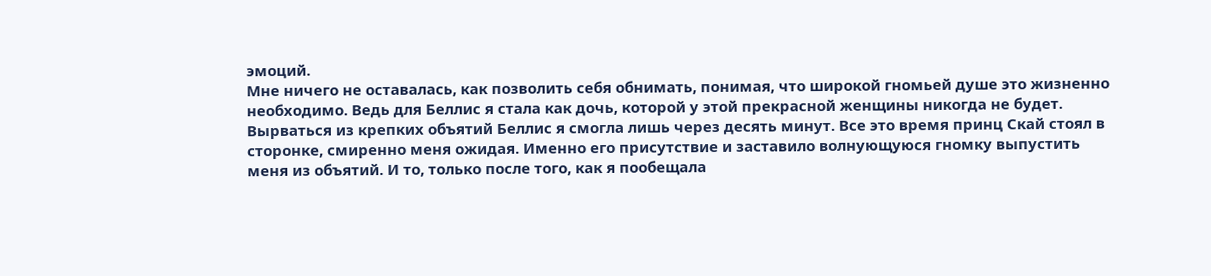эмоций.
Мне ничего не оставалась, как позволить себя обнимать, понимая, что широкой гномьей душе это жизненно необходимо. Ведь для Беллис я стала как дочь, которой у этой прекрасной женщины никогда не будет.
Вырваться из крепких объятий Беллис я смогла лишь через десять минут. Все это время принц Скай стоял в сторонке, смиренно меня ожидая. Именно его присутствие и заставило волнующуюся гномку выпустить меня из объятий. И то, только после того, как я пообещала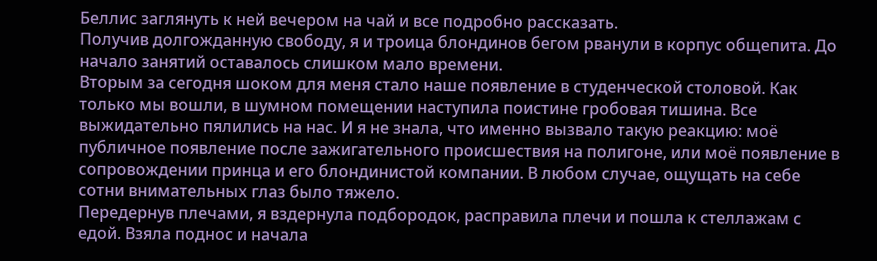Беллис заглянуть к ней вечером на чай и все подробно рассказать.
Получив долгожданную свободу, я и троица блондинов бегом рванули в корпус общепита. До начало занятий оставалось слишком мало времени.
Вторым за сегодня шоком для меня стало наше появление в студенческой столовой. Как только мы вошли, в шумном помещении наступила поистине гробовая тишина. Все выжидательно пялились на нас. И я не знала, что именно вызвало такую реакцию: моё публичное появление после зажигательного происшествия на полигоне, или моё появление в сопровождении принца и его блондинистой компании. В любом случае, ощущать на себе сотни внимательных глаз было тяжело.
Передернув плечами, я вздернула подбородок, расправила плечи и пошла к стеллажам с едой. Взяла поднос и начала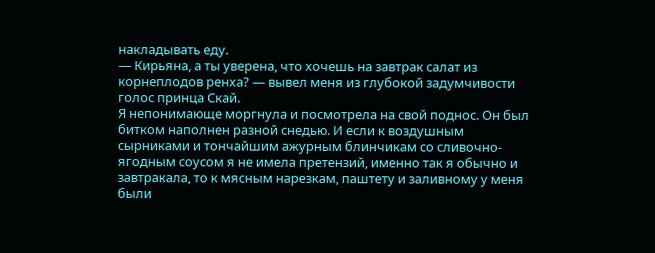накладывать еду.
— Кирьяна, а ты уверена, что хочешь на завтрак салат из корнеплодов ренха? — вывел меня из глубокой задумчивости голос принца Скай.
Я непонимающе моргнула и посмотрела на свой поднос. Он был битком наполнен разной снедью. И если к воздушным сырниками и тончайшим ажурным блинчикам со сливочно-ягодным соусом я не имела претензий, именно так я обычно и завтракала, то к мясным нарезкам, паштету и заливному у меня были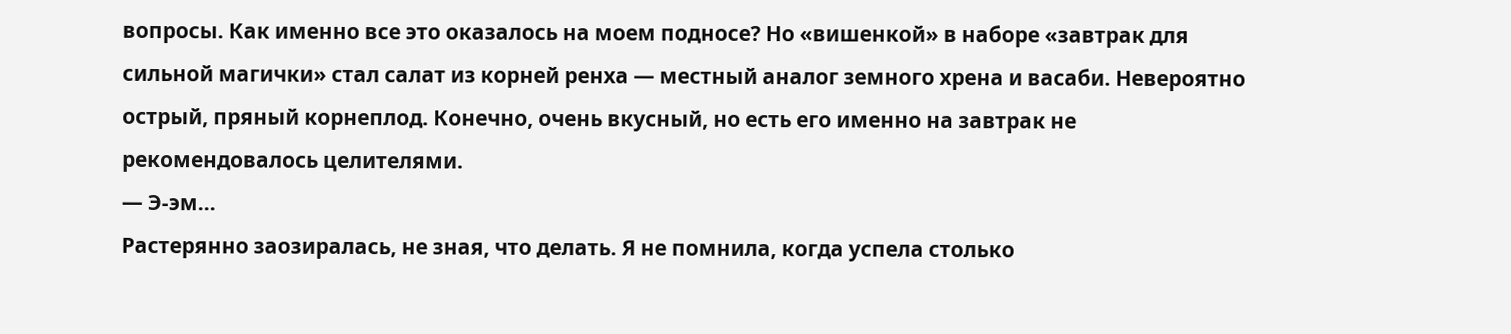вопросы. Как именно все это оказалось на моем подносе? Но «вишенкой» в наборе «завтрак для сильной магички» стал салат из корней ренха — местный аналог земного хрена и васаби. Невероятно острый, пряный корнеплод. Конечно, очень вкусный, но есть его именно на завтрак не рекомендовалось целителями.
— Э-эм…
Растерянно заозиралась, не зная, что делать. Я не помнила, когда успела столько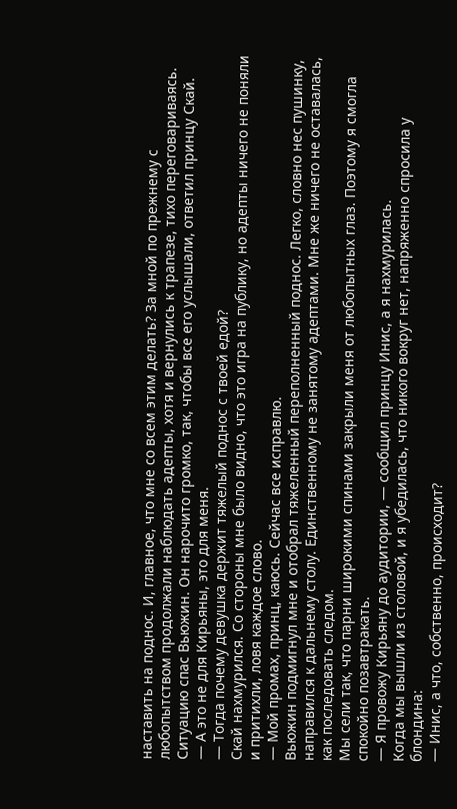наставить на поднос. И, главное, что мне со всем этим делать? За мной по прежнему с любопытством продолжали наблюдать адепты, хотя и вернулись к трапезе, тихо переговариваясь.
Ситуацию спас Вьюжин. Он нарочито громко, так, чтобы все его услышали, ответил принцу Скай.
— А это не для Кирьяны, это для меня.
— Тогда почему девушка держит тяжелый поднос с твоей едой?
Скай нахмурился. Со стороны мне было видно, что это игра на публику, но адепты ничего не поняли и притихли, ловя каждое слово.
— Мой промах, принц, каюсь. Сейчас все исправлю.
Вьюжин подмигнул мне и отобрал тяжеленный переполненный поднос. Легко, словно нес пушинку, направился к дальнему столу. Единственному не занятому адептами. Мне же ничего не оставалась, как последовать следом.
Мы сели так, что парни широкими спинами закрыли меня от любопытных глаз. Поэтому я смогла спокойно позавтракать.
— Я провожу Кирьяну до аудитории, — сообщил принцу Инис, а я нахмурилась.
Когда мы вышли из столовой, и я убедилась, что никого вокруг нет, напряженно спросила у блондина:
— Инис, а что, собственно, происходит?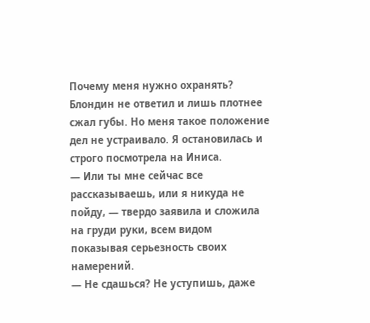Почему меня нужно охранять?
Блондин не ответил и лишь плотнее сжал губы. Но меня такое положение дел не устраивало. Я остановилась и строго посмотрела на Иниса.
— Или ты мне сейчас все рассказываешь, или я никуда не пойду, — твердо заявила и сложила на груди руки, всем видом показывая серьезность своих намерений.
— Не сдашься? Не уступишь, даже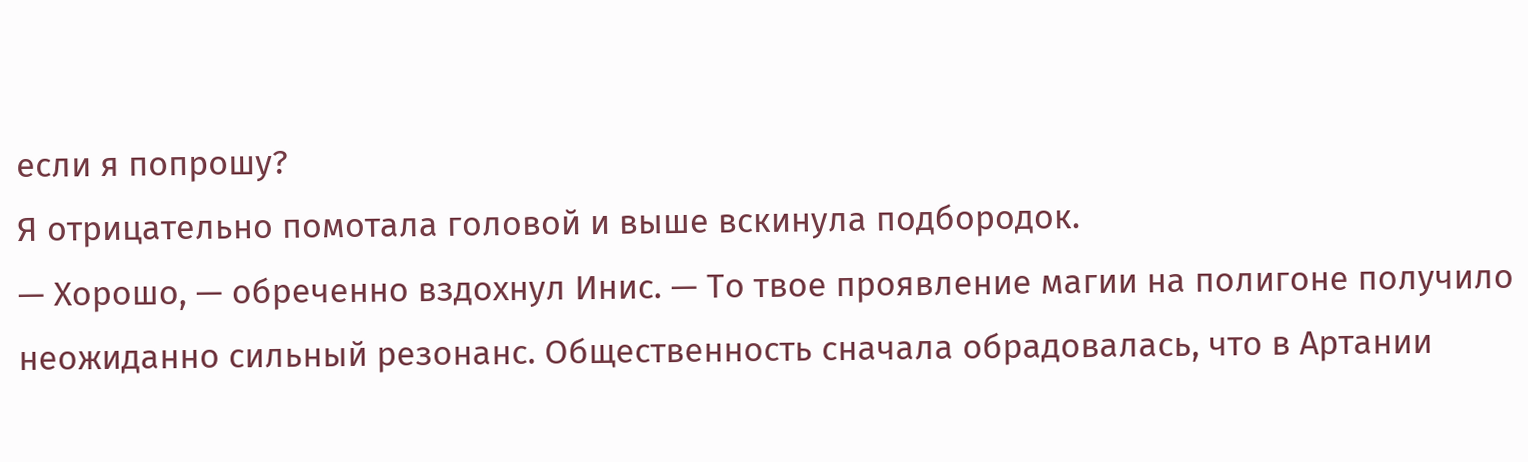если я попрошу?
Я отрицательно помотала головой и выше вскинула подбородок.
— Хорошо, — обреченно вздохнул Инис. — То твое проявление магии на полигоне получило неожиданно сильный резонанс. Общественность сначала обрадовалась, что в Артании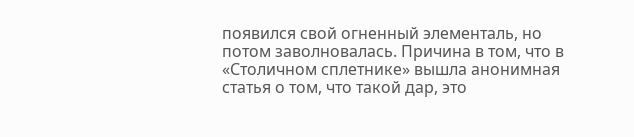появился свой огненный элементаль, но потом заволновалась. Причина в том, что в «Столичном сплетнике» вышла анонимная статья о том, что такой дар, это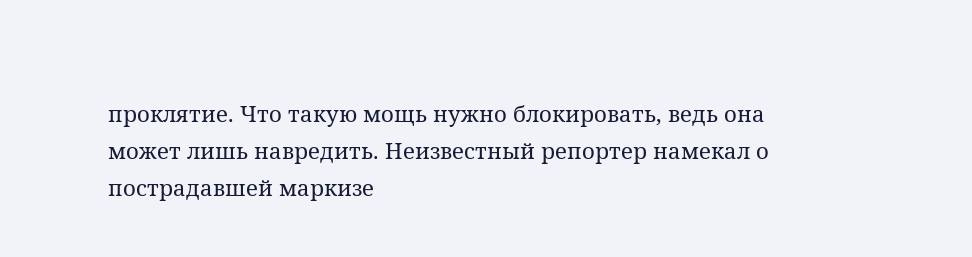проклятие. Что такую мощь нужно блокировать, ведь она может лишь навредить. Неизвестный репортер намекал о пострадавшей маркизе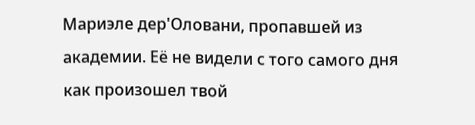Мариэле дер'Оловани, пропавшей из академии. Её не видели с того самого дня как произошел твой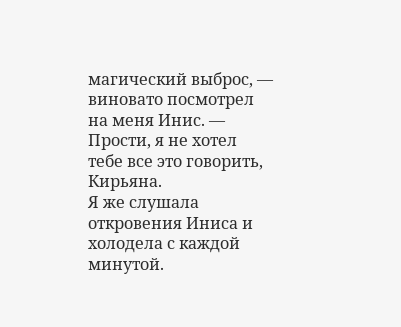магический выброс, — виновато посмотрел на меня Инис. — Прости, я не хотел тебе все это говорить, Кирьяна.
Я же слушала откровения Иниса и холодела с каждой минутой.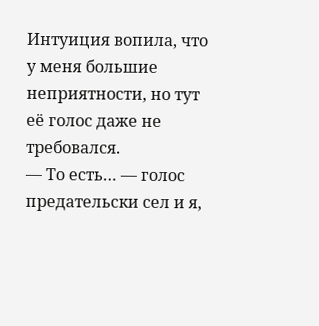Интуиция вопила, что у меня большие неприятности, но тут её голос даже не требовался.
— То есть… — голос предательски сел и я,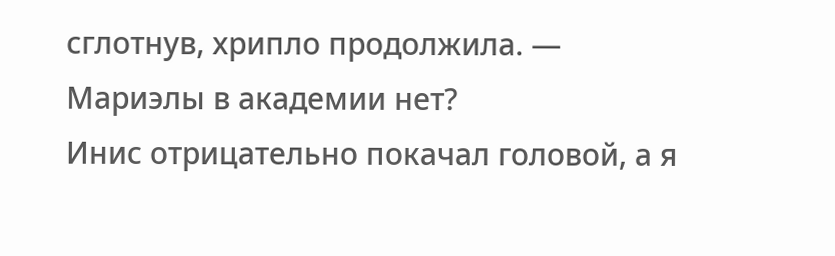сглотнув, хрипло продолжила. — Мариэлы в академии нет?
Инис отрицательно покачал головой, а я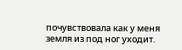почувствовала как у меня земля из под ног уходит.